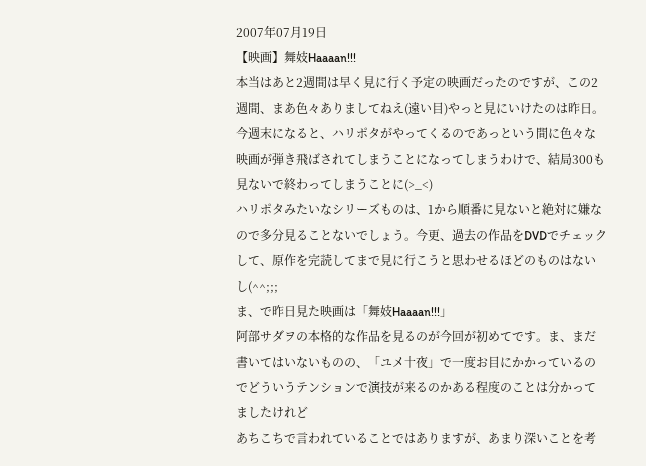2007年07月19日
【映画】舞妓Haaaan!!!
本当はあと2週間は早く見に行く予定の映画だったのですが、この2週間、まあ色々ありましてねえ(遠い目)やっと見にいけたのは昨日。今週末になると、ハリポタがやってくるのであっという間に色々な映画が弾き飛ばされてしまうことになってしまうわけで、結局300も見ないで終わってしまうことに(>_<)
ハリポタみたいなシリーズものは、1から順番に見ないと絶対に嫌なので多分見ることないでしょう。今更、過去の作品をDVDでチェックして、原作を完読してまで見に行こうと思わせるほどのものはないし(^^;;;
ま、で昨日見た映画は「舞妓Haaaan!!!」
阿部サダヲの本格的な作品を見るのが今回が初めてです。ま、まだ書いてはいないものの、「ユメ十夜」で一度お目にかかっているのでどういうテンションで演技が来るのかある程度のことは分かってましたけれど
あちこちで言われていることではありますが、あまり深いことを考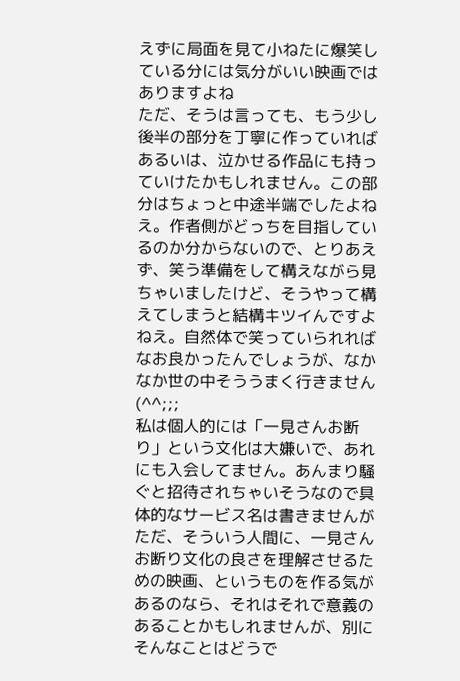えずに局面を見て小ねたに爆笑している分には気分がいい映画ではありますよね
ただ、そうは言っても、もう少し後半の部分を丁寧に作っていればあるいは、泣かせる作品にも持っていけたかもしれません。この部分はちょっと中途半端でしたよねえ。作者側がどっちを目指しているのか分からないので、とりあえず、笑う準備をして構えながら見ちゃいましたけど、そうやって構えてしまうと結構キツイんですよねえ。自然体で笑っていられればなお良かったんでしょうが、なかなか世の中そううまく行きません(^^;;;
私は個人的には「一見さんお断り」という文化は大嫌いで、あれにも入会してません。あんまり騒ぐと招待されちゃいそうなので具体的なサービス名は書きませんが
ただ、そういう人間に、一見さんお断り文化の良さを理解させるための映画、というものを作る気があるのなら、それはそれで意義のあることかもしれませんが、別にそんなことはどうで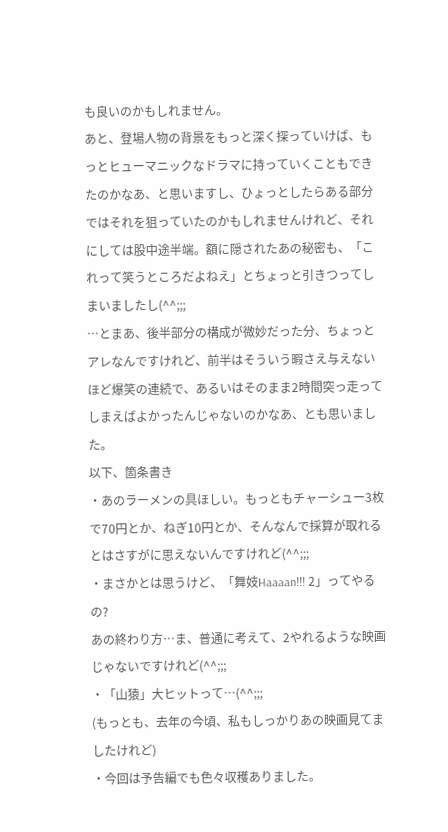も良いのかもしれません。
あと、登場人物の背景をもっと深く探っていけば、もっとヒューマニックなドラマに持っていくこともできたのかなあ、と思いますし、ひょっとしたらある部分ではそれを狙っていたのかもしれませんけれど、それにしては股中途半端。額に隠されたあの秘密も、「これって笑うところだよねえ」とちょっと引きつってしまいましたし(^^;;;
…とまあ、後半部分の構成が微妙だった分、ちょっとアレなんですけれど、前半はそういう暇さえ与えないほど爆笑の連続で、あるいはそのまま2時間突っ走ってしまえばよかったんじゃないのかなあ、とも思いました。
以下、箇条書き
・あのラーメンの具ほしい。もっともチャーシュー3枚で70円とか、ねぎ10円とか、そんなんで採算が取れるとはさすがに思えないんですけれど(^^;;;
・まさかとは思うけど、「舞妓Haaaan!!! 2」ってやるの?
あの終わり方…ま、普通に考えて、2やれるような映画じゃないですけれど(^^;;;
・「山猿」大ヒットって…(^^;;;
(もっとも、去年の今頃、私もしっかりあの映画見てましたけれど)
・今回は予告編でも色々収穫ありました。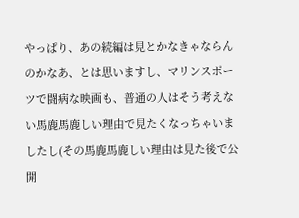やっぱり、あの続編は見とかなきゃならんのかなあ、とは思いますし、マリンスポーツで闘病な映画も、普通の人はそう考えない馬鹿馬鹿しい理由で見たくなっちゃいましたし(その馬鹿馬鹿しい理由は見た後で公開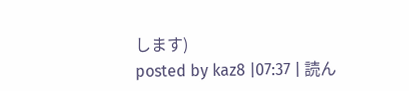します)
posted by kaz8 |07:37 | 読ん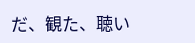だ、観た、聴い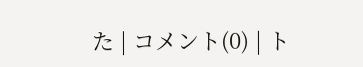た | コメント(0) | ト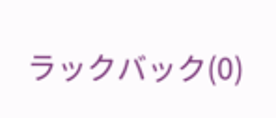ラックバック(0)